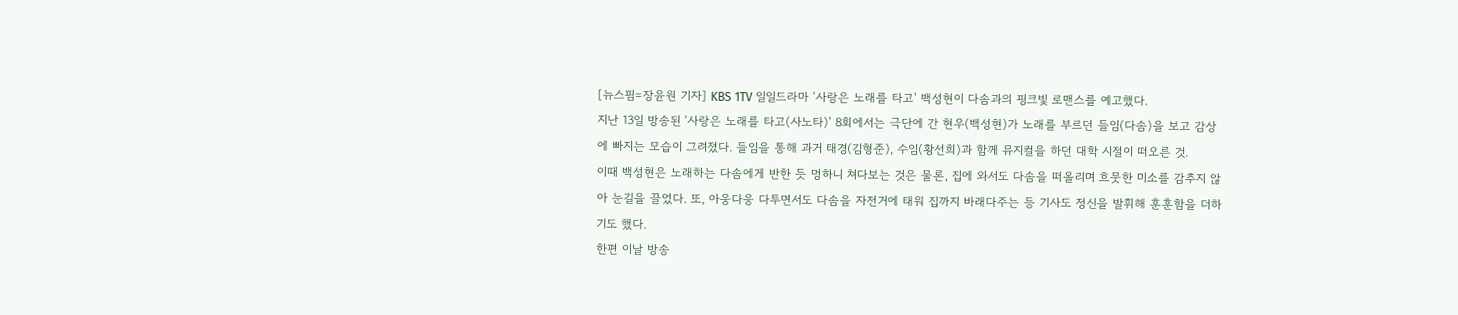[뉴스핌=장윤원 기자] KBS 1TV 일일드라마 ‘사랑은 노래를 타고’ 백성현이 다솜과의 핑크빛 로맨스를 예고했다.
지난 13일 방송된 ‘사랑은 노래를 타고(사노타)’ 8회에서는 극단에 간 현우(백성현)가 노래를 부르던 들임(다솜)을 보고 감상에 빠지는 모습이 그려졌다. 들임을 통해 과거 태경(김형준), 수임(황선희)과 함께 뮤지컬을 하던 대학 시절이 떠오른 것.
이때 백성현은 노래하는 다솜에게 반한 듯 멍하니 쳐다보는 것은 물론, 집에 와서도 다솜을 떠올리며 흐뭇한 미소를 감추지 않아 눈길을 끌었다. 또, 아웅다웅 다투면서도 다솜을 자전거에 태워 집까지 바래다주는 등 기사도 정신을 발휘해 훈훈함을 더하기도 했다.
한편 이날 방송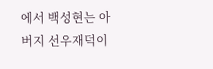에서 백성현는 아버지 선우재덕이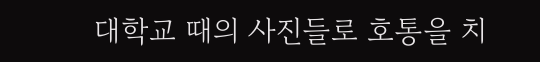대학교 때의 사진들로 호통을 치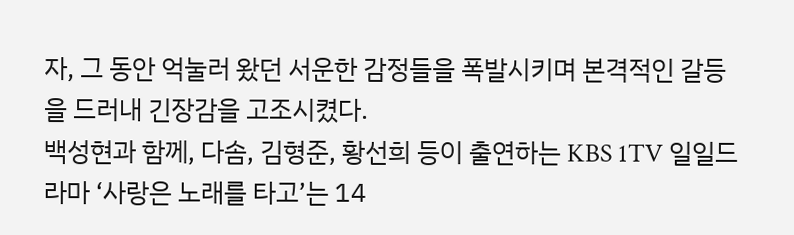자, 그 동안 억눌러 왔던 서운한 감정들을 폭발시키며 본격적인 갈등을 드러내 긴장감을 고조시켰다.
백성현과 함께, 다솜, 김형준, 황선희 등이 출연하는 KBS 1TV 일일드라마 ‘사랑은 노래를 타고’는 14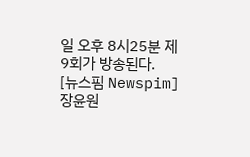일 오후 8시25분 제 9회가 방송된다.
[뉴스핌 Newspim] 장윤원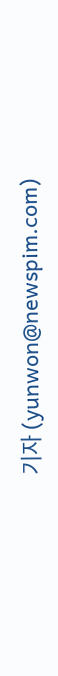기자 (yunwon@newspim.com)